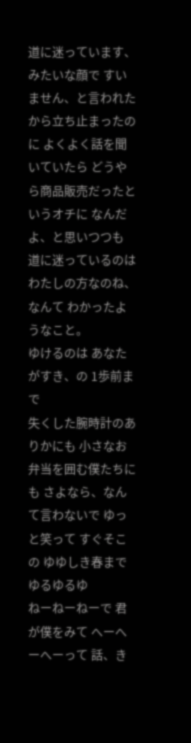道に迷っています、 みたいな顔で すいません、と言われたから立ち止まったのに よくよく話を聞いていたら どうやら商品販売だったというオチに なんだよ、と思いつつも 道に迷っているのはわたしの方なのね、なんて わかったようなこと。
ゆけるのは あなたがすき、の 1歩前まで
失くした腕時計のありかにも 小さなお弁当を囲む僕たちにも さよなら、なんて言わないで ゆっと笑って すぐそこの ゆゆしき春まで ゆるゆるゆ
ねーねーねーで 君が僕をみて へーへーへーって 話、き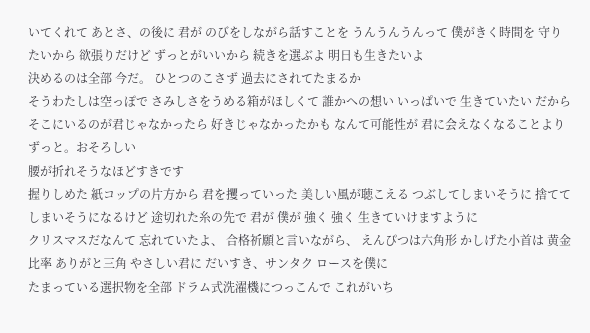いてくれて あとさ、の後に 君が のびをしながら話すことを うんうんうんって 僕がきく時間を 守りたいから 欲張りだけど ずっとがいいから 続きを選ぶよ 明日も生きたいよ
決めるのは全部 今だ。 ひとつのこさず 過去にされてたまるか
そうわたしは空っぽで さみしさをうめる箱がほしくて 誰かへの想い いっぱいで 生きていたい だから そこにいるのが君じゃなかったら 好きじゃなかったかも なんて可能性が 君に会えなくなることより ずっと。おそろしい
腰が折れそうなほどすきです
握りしめた 紙コップの片方から 君を攫っていった 美しい風が聴こえる つぶしてしまいそうに 捨ててしまいそうになるけど 途切れた糸の先で 君が 僕が 強く 強く 生きていけますように
クリスマスだなんて 忘れていたよ、 合格祈願と言いながら、 えんぴつは六角形 かしげた小首は 黄金比率 ありがと三角 やさしい君に だいすき、サンタク ロースを僕に
たまっている選択物を全部 ドラム式洗濯機につっこんで これがいち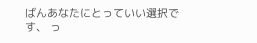ばんあなたにとっていい選択です、 っ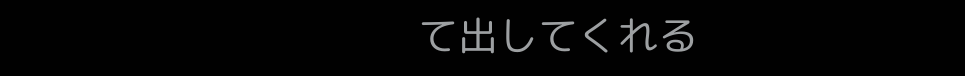て出してくれる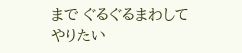まで ぐるぐるまわしてやりたい